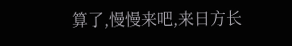算了,慢慢来吧,来日方长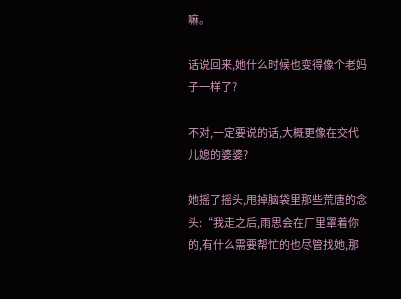嘛。

话说回来,她什么时候也变得像个老妈子一样了?

不对,一定要说的话,大概更像在交代儿媳的婆婆?

她摇了摇头,甩掉脑袋里那些荒唐的念头:“我走之后,雨思会在厂里罩着你的,有什么需要帮忙的也尽管找她,那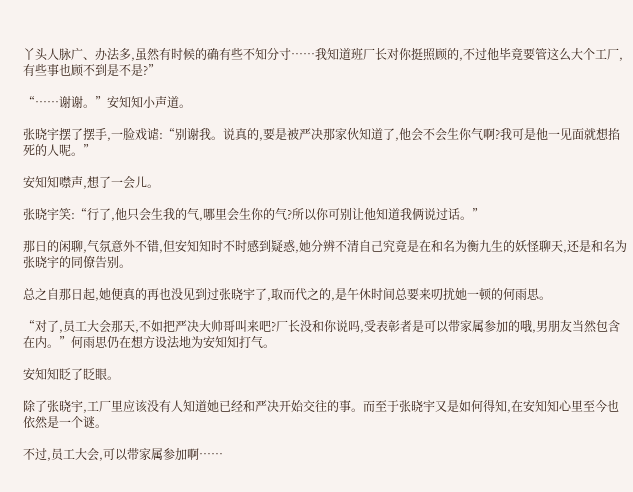丫头人脉广、办法多,虽然有时候的确有些不知分寸……我知道班厂长对你挺照顾的,不过他毕竟要管这么大个工厂,有些事也顾不到是不是?”

“……谢谢。”安知知小声道。

张晓宇摆了摆手,一脸戏谑:“别谢我。说真的,要是被严决那家伙知道了,他会不会生你气啊?我可是他一见面就想掐死的人呢。”

安知知噤声,想了一会儿。

张晓宇笑:“行了,他只会生我的气,哪里会生你的气?所以你可别让他知道我俩说过话。”

那日的闲聊,气氛意外不错,但安知知时不时感到疑惑,她分辨不清自己究竟是在和名为衡九生的妖怪聊天,还是和名为张晓宇的同僚告别。

总之自那日起,她便真的再也没见到过张晓宇了,取而代之的,是午休时间总要来叨扰她一顿的何雨思。

“对了,员工大会那天,不如把严决大帅哥叫来吧?厂长没和你说吗,受表彰者是可以带家属参加的哦,男朋友当然包含在内。”何雨思仍在想方设法地为安知知打气。

安知知眨了眨眼。

除了张晓宇,工厂里应该没有人知道她已经和严决开始交往的事。而至于张晓宇又是如何得知,在安知知心里至今也依然是一个谜。

不过,员工大会,可以带家属参加啊……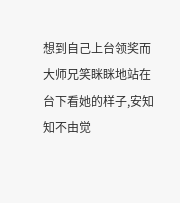想到自己上台领奖而大师兄笑眯眯地站在台下看她的样子,安知知不由觉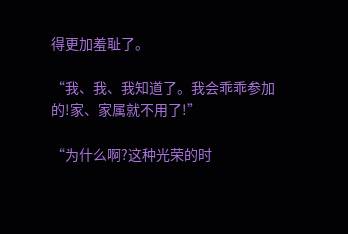得更加羞耻了。

“我、我、我知道了。我会乖乖参加的!家、家属就不用了!”

“为什么啊?这种光荣的时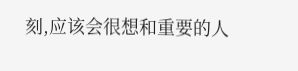刻,应该会很想和重要的人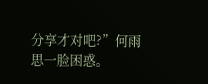分享才对吧?”何雨思一脸困惑。